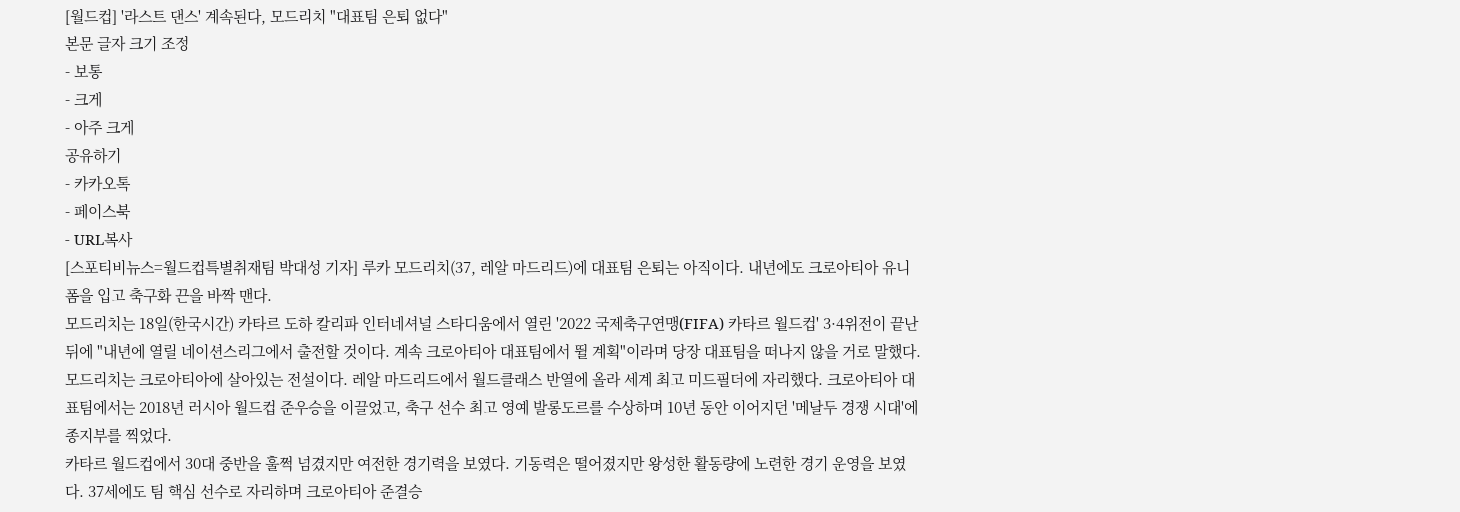[월드컵] '라스트 댄스' 계속된다, 모드리치 "대표팀 은퇴 없다"
본문 글자 크기 조정
- 보통
- 크게
- 아주 크게
공유하기
- 카카오톡
- 페이스북
- URL복사
[스포티비뉴스=월드컵특별취재팀 박대성 기자] 루카 모드리치(37, 레알 마드리드)에 대표팀 은퇴는 아직이다. 내년에도 크로아티아 유니폼을 입고 축구화 끈을 바짝 맨다.
모드리치는 18일(한국시간) 카타르 도하 칼리파 인터네셔널 스타디움에서 열린 '2022 국제축구연맹(FIFA) 카타르 월드컵' 3·4위전이 끝난 뒤에 "내년에 열릴 네이션스리그에서 출전할 것이다. 계속 크로아티아 대표팀에서 뛸 계획"이라며 당장 대표팀을 떠나지 않을 거로 말했다.
모드리치는 크로아티아에 살아있는 전설이다. 레알 마드리드에서 월드클래스 반열에 올라 세계 최고 미드필더에 자리했다. 크로아티아 대표팀에서는 2018년 러시아 월드컵 준우승을 이끌었고, 축구 선수 최고 영예 발롱도르를 수상하며 10년 동안 이어지던 '메날두 경쟁 시대'에 종지부를 찍었다.
카타르 월드컵에서 30대 중반을 훌쩍 넘겼지만 여전한 경기력을 보였다. 기동력은 떨어졌지만 왕성한 활동량에 노련한 경기 운영을 보였다. 37세에도 팀 핵심 선수로 자리하며 크로아티아 준결승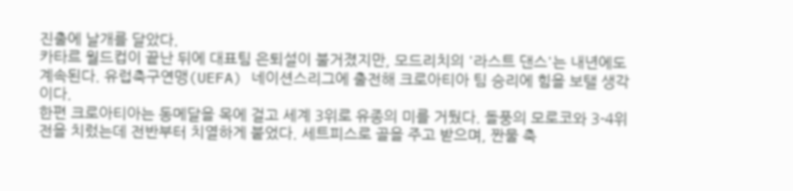진출에 날개를 달았다.
카타르 월드컵이 끝난 뒤에 대표팀 은퇴설이 불거졌지만, 모드리치의 '라스트 댄스'는 내년에도 계속된다. 유럽축구연맹(UEFA) 네이션스리그에 출전해 크로아티아 팀 승리에 힘을 보탤 생각이다.
한편 크로아티아는 동메달을 목에 걸고 세계 3위로 유종의 미를 거뒀다. 돌풍의 모로코와 3-4위전을 치렀는데 전반부터 치열하게 붙었다. 세트피스로 골을 주고 받으며, 짠물 축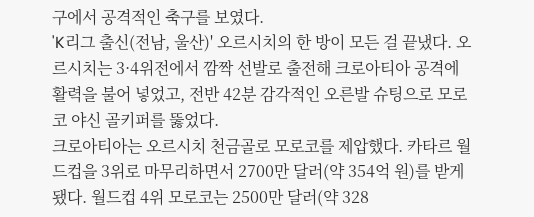구에서 공격적인 축구를 보였다.
'K리그 출신(전남, 울산)' 오르시치의 한 방이 모든 걸 끝냈다. 오르시치는 3·4위전에서 깜짝 선발로 출전해 크로아티아 공격에 활력을 불어 넣었고, 전반 42분 감각적인 오른발 슈팅으로 모로코 야신 골키퍼를 뚫었다.
크로아티아는 오르시치 천금골로 모로코를 제압했다. 카타르 월드컵을 3위로 마무리하면서 2700만 달러(약 354억 원)를 받게 됐다. 월드컵 4위 모로코는 2500만 달러(약 328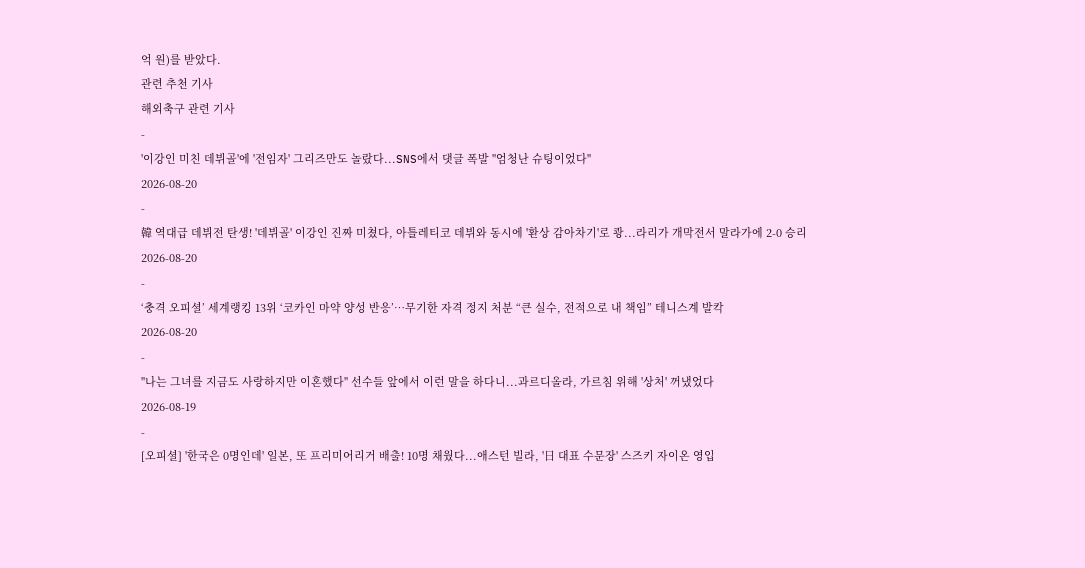억 원)를 받았다.
관련 추천 기사
해외축구 관련 기사
-
'이강인 미친 데뷔골'에 '전임자' 그리즈만도 놀랐다...SNS에서 댓글 폭발 "엄청난 슈팅이었다"
2026-08-20
-
韓 역대급 데뷔전 탄생! '데뷔골' 이강인 진짜 미쳤다, 아틀레티코 데뷔와 동시에 '환상 감아차기'로 쾅...라리가 개막전서 말라가에 2-0 승리
2026-08-20
-
‘충격 오피셜’ 세계랭킹 13위 ‘코카인 마약 양성 반응’…무기한 자격 정지 처분 “큰 실수, 전적으로 내 책임” 테니스계 발칵
2026-08-20
-
"나는 그녀를 지금도 사랑하지만 이혼했다" 선수들 앞에서 이런 말을 하다니...과르디올라, 가르침 위해 '상처' 꺼냈었다
2026-08-19
-
[오피셜] '한국은 0명인데' 일본, 또 프리미어리거 배출! 10명 채웠다...애스턴 빌라, '日 대표 수문장' 스즈키 자이온 영입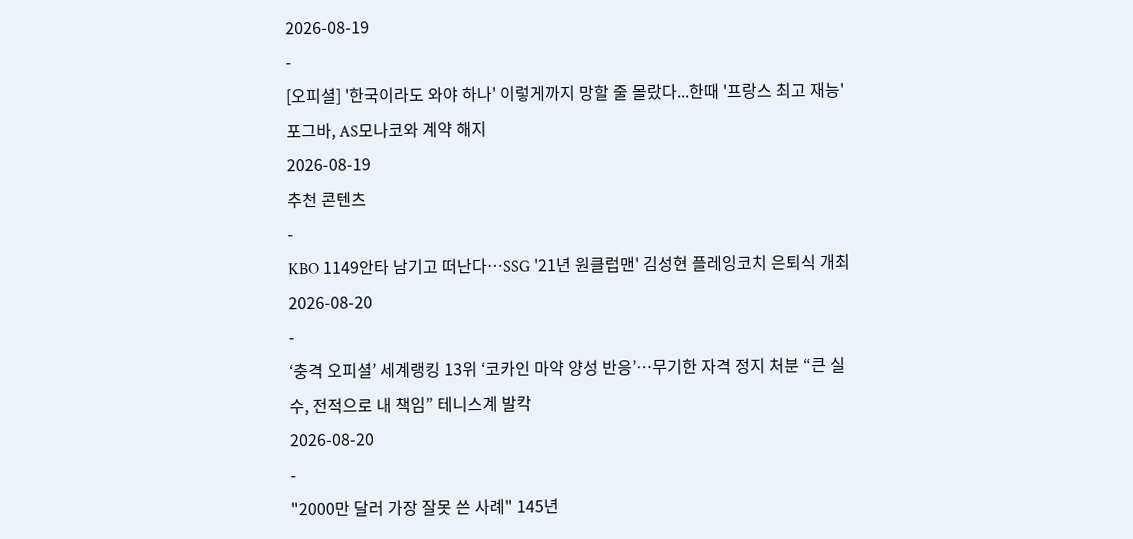2026-08-19
-
[오피셜] '한국이라도 와야 하나' 이렇게까지 망할 줄 몰랐다...한때 '프랑스 최고 재능' 포그바, AS모나코와 계약 해지
2026-08-19
추천 콘텐츠
-
KBO 1149안타 남기고 떠난다…SSG '21년 원클럽맨' 김성현 플레잉코치 은퇴식 개최
2026-08-20
-
‘충격 오피셜’ 세계랭킹 13위 ‘코카인 마약 양성 반응’…무기한 자격 정지 처분 “큰 실수, 전적으로 내 책임” 테니스계 발칵
2026-08-20
-
"2000만 달러 가장 잘못 쓴 사례" 145년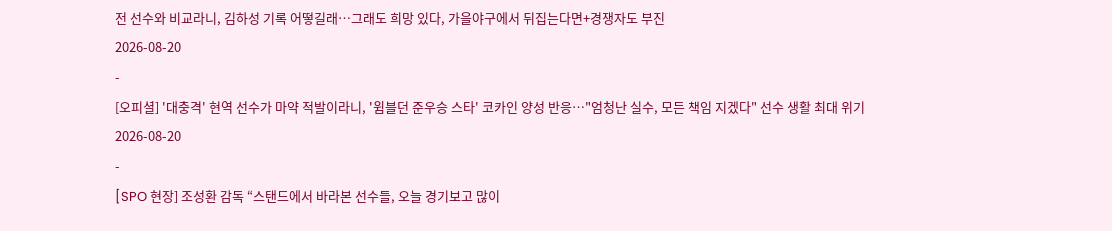전 선수와 비교라니, 김하성 기록 어떻길래…그래도 희망 있다, 가을야구에서 뒤집는다면+경쟁자도 부진
2026-08-20
-
[오피셜] '대충격' 현역 선수가 마약 적발이라니, '윔블던 준우승 스타' 코카인 양성 반응…"엄청난 실수, 모든 책임 지겠다" 선수 생활 최대 위기
2026-08-20
-
[SPO 현장] 조성환 감독 “스탠드에서 바라본 선수들, 오늘 경기보고 많이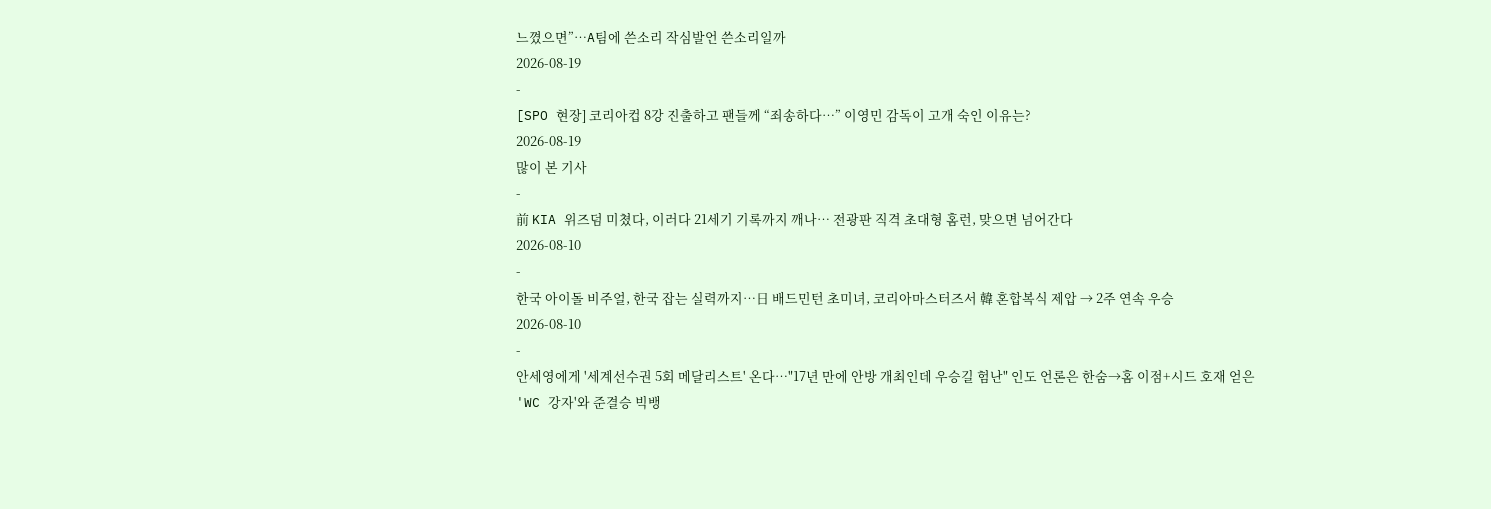느꼈으면”…A팀에 쓴소리 작심발언 쓴소리일까
2026-08-19
-
[SPO 현장] 코리아컵 8강 진출하고 팬들께 “죄송하다…” 이영민 감독이 고개 숙인 이유는?
2026-08-19
많이 본 기사
-
前 KIA 위즈덤 미쳤다, 이러다 21세기 기록까지 깨나… 전광판 직격 초대형 홈런, 맞으면 넘어간다
2026-08-10
-
한국 아이돌 비주얼, 한국 잡는 실력까지…日 배드민턴 초미녀, 코리아마스터즈서 韓 혼합복식 제압 → 2주 연속 우승
2026-08-10
-
안세영에게 '세계선수권 5회 메달리스트' 온다…"17년 만에 안방 개최인데 우승길 험난" 인도 언론은 한숨→홈 이점+시드 호재 얻은 'WC 강자'와 준결승 빅뱅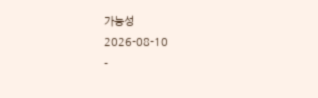가능성
2026-08-10
-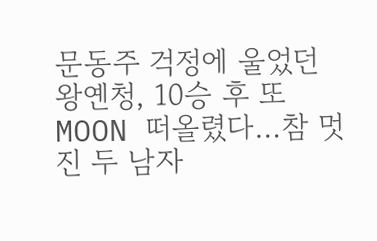문동주 걱정에 울었던 왕옌청, 10승 후 또 MOON 떠올렸다…참 멋진 두 남자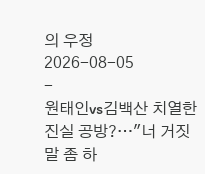의 우정
2026-08-05
-
원태인vs김백산 치열한 진실 공방?…"너 거짓말 좀 하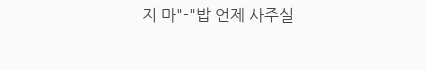지 마"-"밥 언제 사주실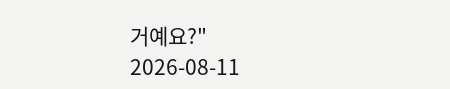거예요?"
2026-08-11